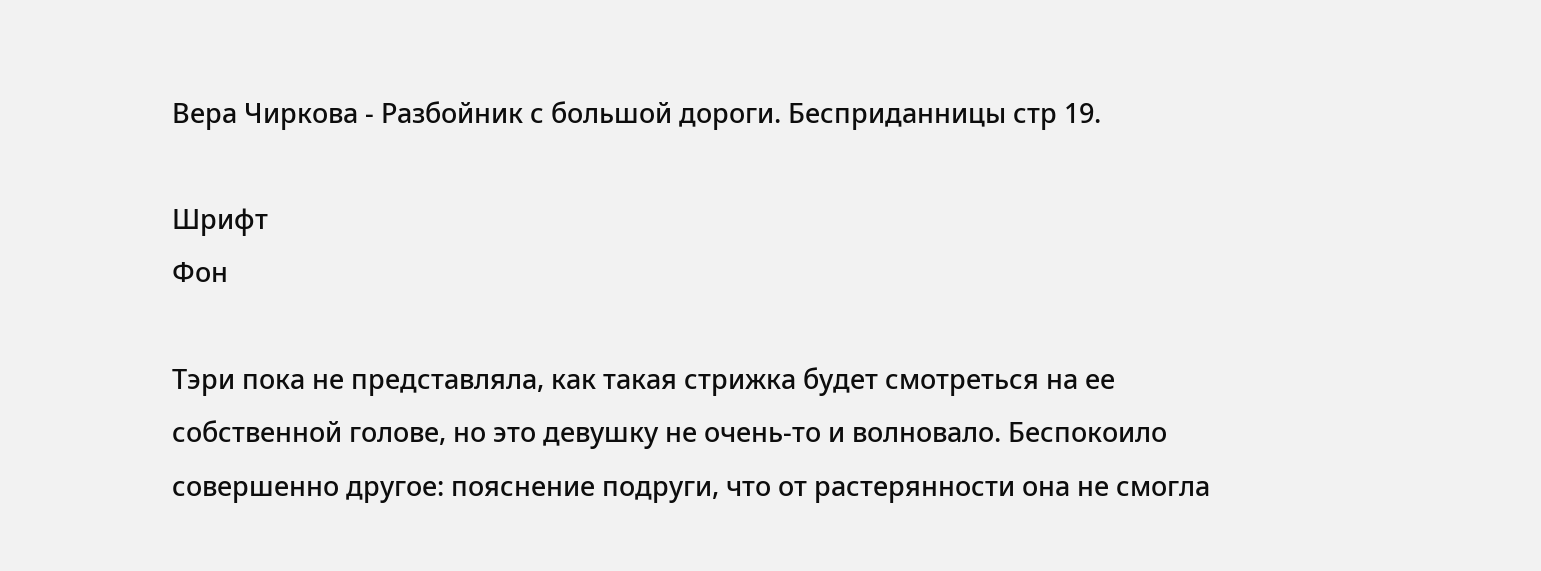Вера Чиркова - Разбойник с большой дороги. Бесприданницы стр 19.

Шрифт
Фон

Тэри пока не представляла, как такая стрижка будет смотреться на ее собственной голове, но это девушку не очень-то и волновало. Беспокоило совершенно другое: пояснение подруги, что от растерянности она не смогла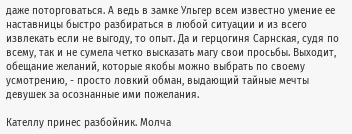даже поторговаться. А ведь в замке Ульгер всем известно умение ее наставницы быстро разбираться в любой ситуации и из всего извлекать если не выгоду, то опыт. Да и герцогиня Сарнская, судя по всему, так и не сумела четко высказать магу свои просьбы. Выходит, обещание желаний, которые якобы можно выбрать по своему усмотрению, - просто ловкий обман, выдающий тайные мечты девушек за осознанные ими пожелания.

Кателлу принес разбойник. Молча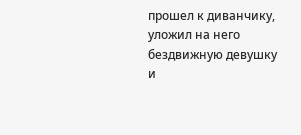прошел к диванчику, уложил на него бездвижную девушку и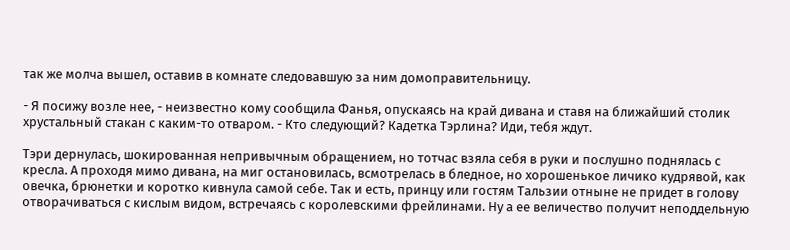так же молча вышел, оставив в комнате следовавшую за ним домоправительницу.

- Я посижу возле нее, - неизвестно кому сообщила Фанья, опускаясь на край дивана и ставя на ближайший столик хрустальный стакан с каким-то отваром. - Кто следующий? Кадетка Тэрлина? Иди, тебя ждут.

Тэри дернулась, шокированная непривычным обращением, но тотчас взяла себя в руки и послушно поднялась с кресла. А проходя мимо дивана, на миг остановилась, всмотрелась в бледное, но хорошенькое личико кудрявой, как овечка, брюнетки и коротко кивнула самой себе. Так и есть, принцу или гостям Тальзии отныне не придет в голову отворачиваться с кислым видом, встречаясь с королевскими фрейлинами. Ну а ее величество получит неподдельную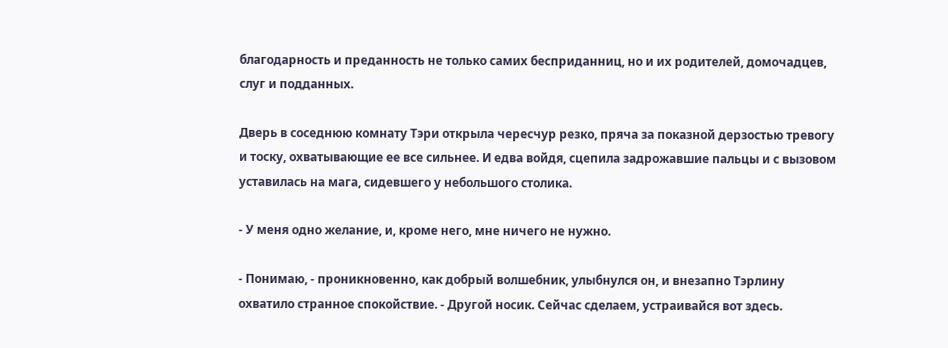благодарность и преданность не только самих бесприданниц, но и их родителей, домочадцев, слуг и подданных.

Дверь в соседнюю комнату Тэри открыла чересчур резко, пряча за показной дерзостью тревогу и тоску, охватывающие ее все сильнее. И едва войдя, сцепила задрожавшие пальцы и с вызовом уставилась на мага, сидевшего у небольшого столика.

- У меня одно желание, и, кроме него, мне ничего не нужно.

- Понимаю, - проникновенно, как добрый волшебник, улыбнулся он, и внезапно Тэрлину охватило странное спокойствие. - Другой носик. Сейчас сделаем, устраивайся вот здесь.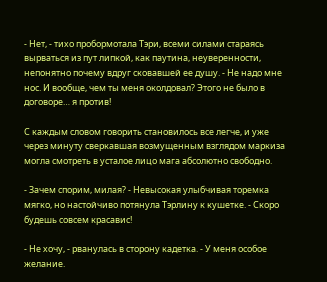- Нет, - тихо пробормотала Тэри, всеми силами стараясь вырваться из пут липкой, как паутина, неуверенности, непонятно почему вдруг сковавшей ее душу. - Не надо мне нос. И вообще, чем ты меня околдовал? Этого не было в договоре… я против!

С каждым словом говорить становилось все легче, и уже через минуту сверкавшая возмущенным взглядом маркиза могла смотреть в усталое лицо мага абсолютно свободно.

- Зачем спорим, милая? - Невысокая улыбчивая торемка мягко, но настойчиво потянула Тэрлину к кушетке. - Скоро будешь совсем красавис!

- Не хочу, - рванулась в сторону кадетка. - У меня особое желание.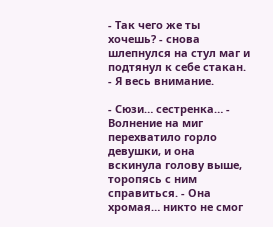- Так чего же ты хочешь? - снова шлепнулся на стул маг и подтянул к себе стакан. - Я весь внимание.

- Сюзи… сестренка… - Волнение на миг перехватило горло девушки, и она вскинула голову выше, торопясь с ним справиться. - Она хромая… никто не смог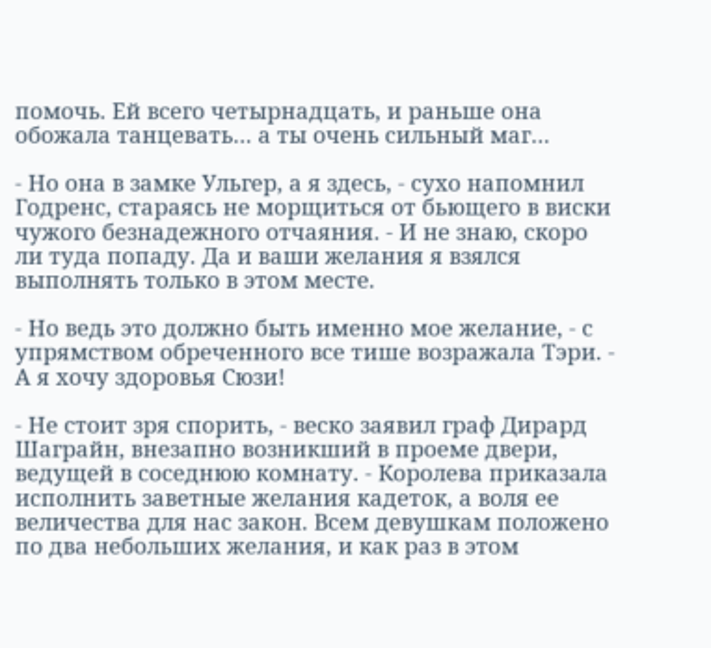помочь. Ей всего четырнадцать, и раньше она обожала танцевать… а ты очень сильный маг…

- Но она в замке Ульгер, а я здесь, - сухо напомнил Годренс, стараясь не морщиться от бьющего в виски чужого безнадежного отчаяния. - И не знаю, скоро ли туда попаду. Да и ваши желания я взялся выполнять только в этом месте.

- Но ведь это должно быть именно мое желание, - с упрямством обреченного все тише возражала Тэри. - А я хочу здоровья Сюзи!

- Не стоит зря спорить, - веско заявил граф Дирард Шаграйн, внезапно возникший в проеме двери, ведущей в соседнюю комнату. - Королева приказала исполнить заветные желания кадеток, а воля ее величества для нас закон. Всем девушкам положено по два небольших желания, и как раз в этом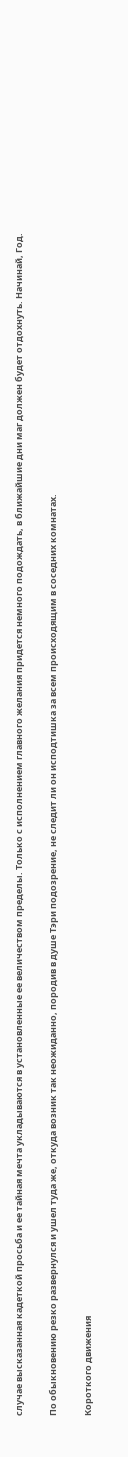случае высказанная кадеткой просьба и ее тайная мечта укладываются в установленные ее величеством пределы. Только с исполнением главного желания придется немного подождать, в ближайшие дни маг должен будет отдохнуть. Начинай, Год.

По обыкновению резко развернулся и ушел туда же, откуда возник так неожиданно, породив в душе Тэри подозрение, не следит ли он исподтишка за всем происходящим в соседних комнатах.

Короткого движения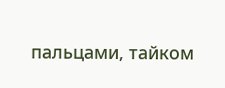пальцами, тайком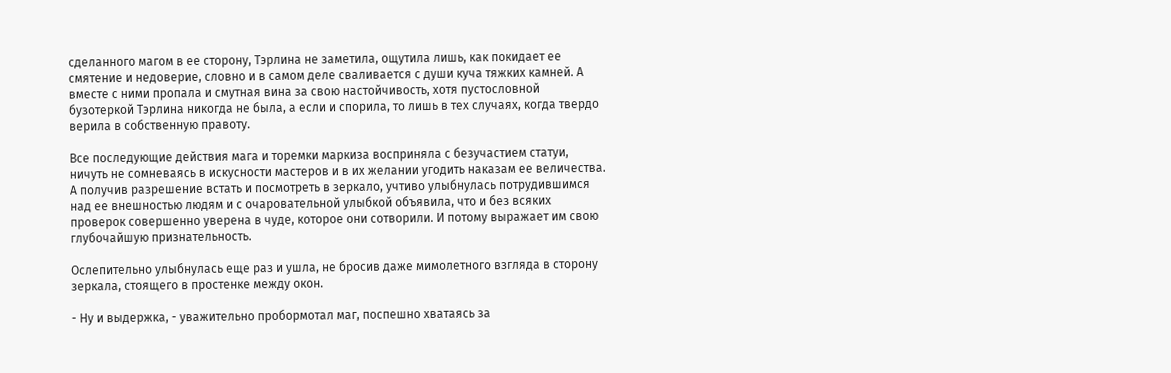сделанного магом в ее сторону, Тэрлина не заметила, ощутила лишь, как покидает ее смятение и недоверие, словно и в самом деле сваливается с души куча тяжких камней. А вместе с ними пропала и смутная вина за свою настойчивость, хотя пустословной бузотеркой Тэрлина никогда не была, а если и спорила, то лишь в тех случаях, когда твердо верила в собственную правоту.

Все последующие действия мага и торемки маркиза восприняла с безучастием статуи, ничуть не сомневаясь в искусности мастеров и в их желании угодить наказам ее величества. А получив разрешение встать и посмотреть в зеркало, учтиво улыбнулась потрудившимся над ее внешностью людям и с очаровательной улыбкой объявила, что и без всяких проверок совершенно уверена в чуде, которое они сотворили. И потому выражает им свою глубочайшую признательность.

Ослепительно улыбнулась еще раз и ушла, не бросив даже мимолетного взгляда в сторону зеркала, стоящего в простенке между окон.

- Ну и выдержка, - уважительно пробормотал маг, поспешно хватаясь за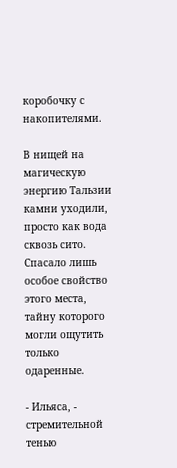коробочку с накопителями.

В нищей на магическую энергию Тальзии камни уходили, просто как вода сквозь сито. Спасало лишь особое свойство этого места, тайну которого могли ощутить только одаренные.

- Ильяса, - стремительной тенью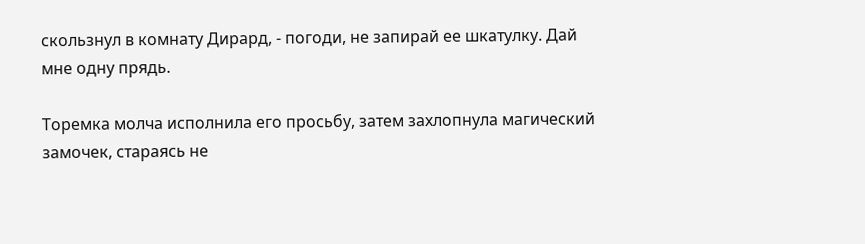скользнул в комнату Дирард, - погоди, не запирай ее шкатулку. Дай мне одну прядь.

Торемка молча исполнила его просьбу, затем захлопнула магический замочек, стараясь не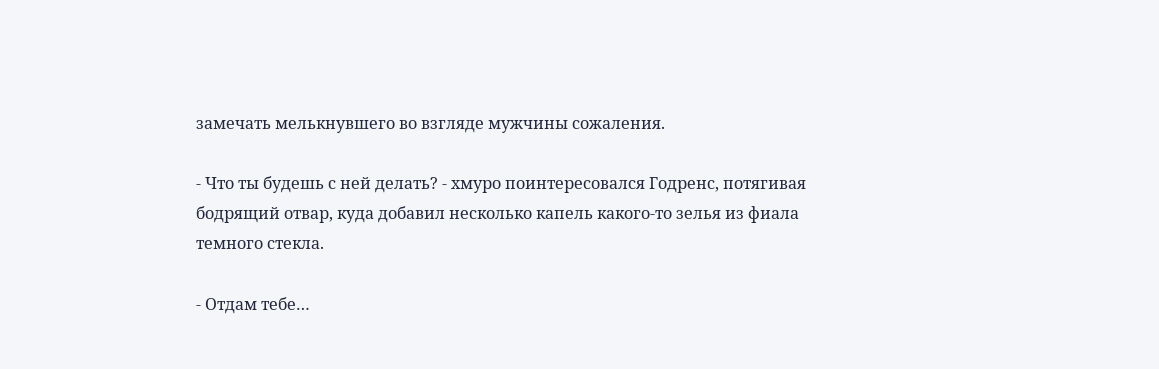замечать мелькнувшего во взгляде мужчины сожаления.

- Что ты будешь с ней делать? - хмуро поинтересовался Годренс, потягивая бодрящий отвар, куда добавил несколько капель какого-то зелья из фиала темного стекла.

- Отдам тебе…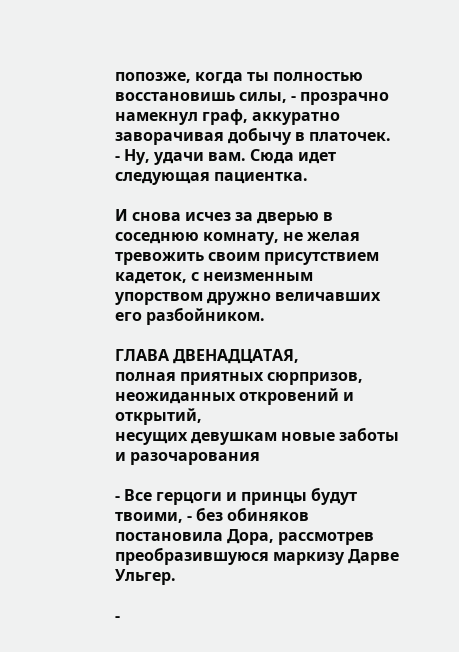попозже, когда ты полностью восстановишь силы, - прозрачно намекнул граф, аккуратно заворачивая добычу в платочек. - Ну, удачи вам. Сюда идет следующая пациентка.

И снова исчез за дверью в соседнюю комнату, не желая тревожить своим присутствием кадеток, с неизменным упорством дружно величавших его разбойником.

ГЛАВА ДВЕНАДЦАТАЯ,
полная приятных сюрпризов,
неожиданных откровений и открытий,
несущих девушкам новые заботы и разочарования

- Все герцоги и принцы будут твоими, - без обиняков постановила Дора, рассмотрев преобразившуюся маркизу Дарве Ульгер.

-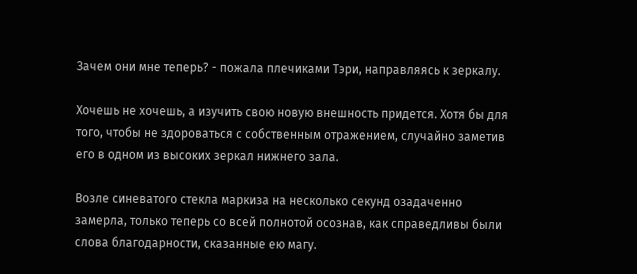Зачем они мне теперь? - пожала плечиками Тэри, направляясь к зеркалу.

Хочешь не хочешь, а изучить свою новую внешность придется. Хотя бы для того, чтобы не здороваться с собственным отражением, случайно заметив его в одном из высоких зеркал нижнего зала.

Возле синеватого стекла маркиза на несколько секунд озадаченно замерла, только теперь со всей полнотой осознав, как справедливы были слова благодарности, сказанные ею магу.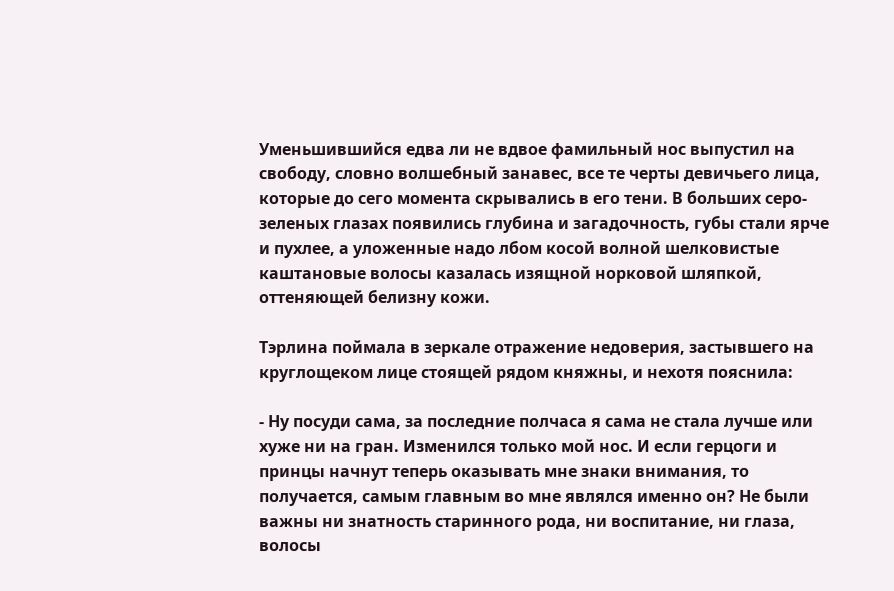Уменьшившийся едва ли не вдвое фамильный нос выпустил на свободу, словно волшебный занавес, все те черты девичьего лица, которые до сего момента скрывались в его тени. В больших серо-зеленых глазах появились глубина и загадочность, губы стали ярче и пухлее, а уложенные надо лбом косой волной шелковистые каштановые волосы казалась изящной норковой шляпкой, оттеняющей белизну кожи.

Тэрлина поймала в зеркале отражение недоверия, застывшего на круглощеком лице стоящей рядом княжны, и нехотя пояснила:

- Ну посуди сама, за последние полчаса я сама не стала лучше или хуже ни на гран. Изменился только мой нос. И если герцоги и принцы начнут теперь оказывать мне знаки внимания, то получается, самым главным во мне являлся именно он? Не были важны ни знатность старинного рода, ни воспитание, ни глаза, волосы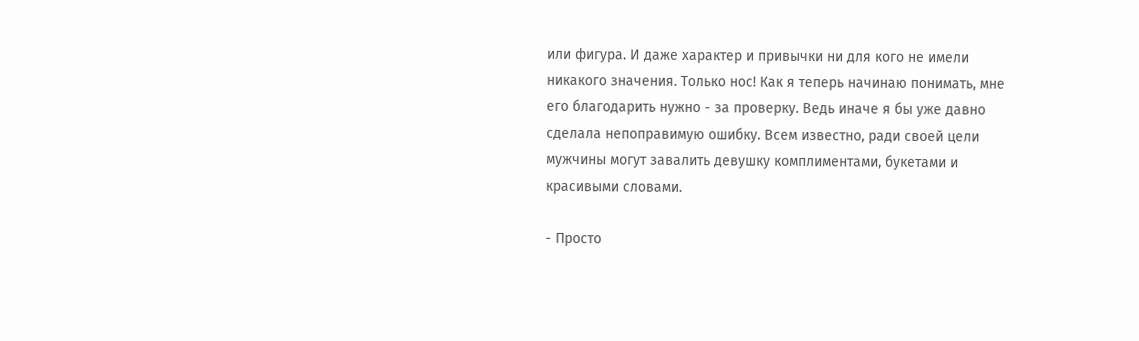или фигура. И даже характер и привычки ни для кого не имели никакого значения. Только нос! Как я теперь начинаю понимать, мне его благодарить нужно - за проверку. Ведь иначе я бы уже давно сделала непоправимую ошибку. Всем известно, ради своей цели мужчины могут завалить девушку комплиментами, букетами и красивыми словами.

- Просто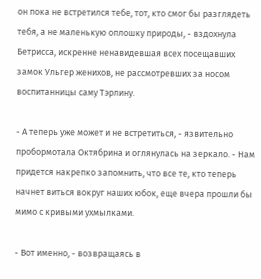он пока не встретился тебе, тот, кто смог бы разглядеть тебя, а не маленькую оплошку природы, - вздохнула Бетрисса, искренне ненавидевшая всех посещавших замок Ульгер женихов, не рассмотревших за носом воспитанницы саму Тэрлину.

- А теперь уже может и не встретиться, - язвительно пробормотала Октябрина и оглянулась на зеркало. - Нам придется накрепко запомнить, что все те, кто теперь начнет виться вокруг наших юбок, еще вчера прошли бы мимо с кривыми ухмылками.

- Вот именно, - возвращаясь в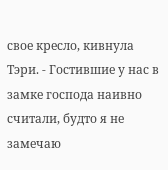свое кресло, кивнула Тэри. - Гостившие у нас в замке господа наивно считали, будто я не замечаю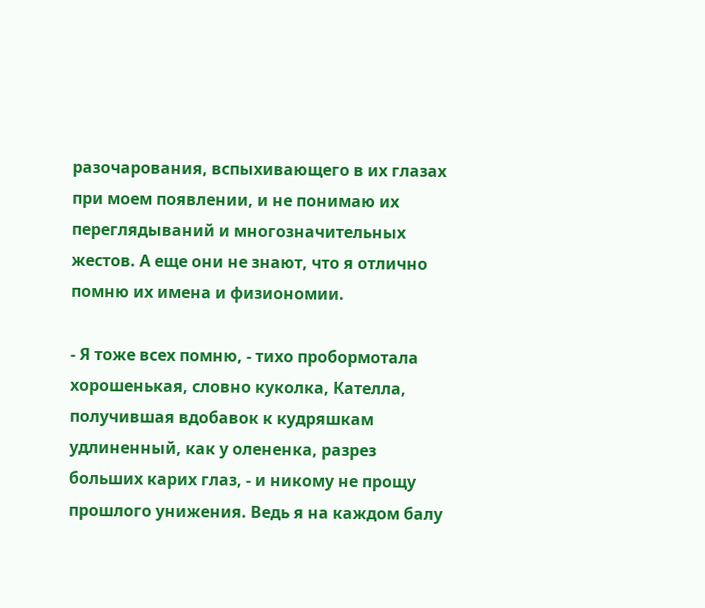разочарования, вспыхивающего в их глазах при моем появлении, и не понимаю их переглядываний и многозначительных жестов. А еще они не знают, что я отлично помню их имена и физиономии.

- Я тоже всех помню, - тихо пробормотала хорошенькая, словно куколка, Кателла, получившая вдобавок к кудряшкам удлиненный, как у олененка, разрез больших карих глаз, - и никому не прощу прошлого унижения. Ведь я на каждом балу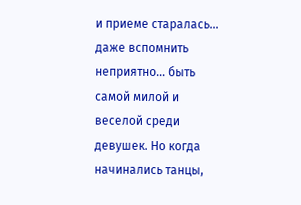и приеме старалась… даже вспомнить неприятно… быть самой милой и веселой среди девушек. Но когда начинались танцы,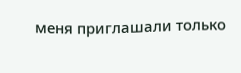меня приглашали только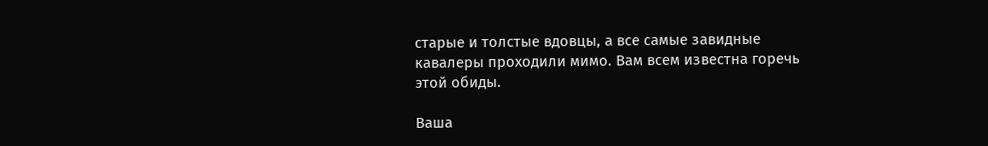старые и толстые вдовцы, а все самые завидные кавалеры проходили мимо. Вам всем известна горечь этой обиды.

Ваша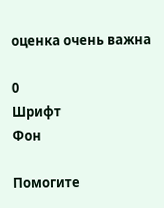оценка очень важна

0
Шрифт
Фон

Помогите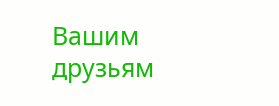Вашим друзьям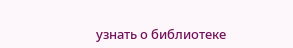узнать о библиотеке